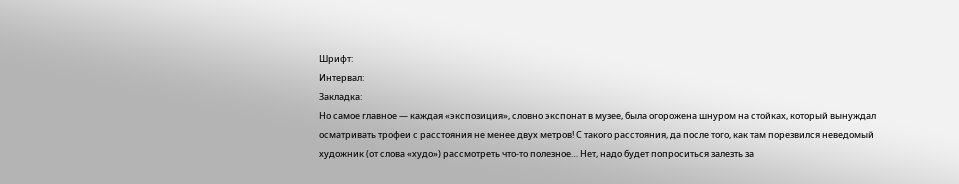Шрифт:
Интервал:
Закладка:
Но самое главное — каждая «экспозиция», словно экспонат в музее, была огорожена шнуром на стойках, который вынуждал осматривать трофеи с расстояния не менее двух метров! С такого расстояния, да после того, как там порезвился неведомый художник (от слова «худо») рассмотреть что-то полезное… Нет, надо будет попроситься залезть за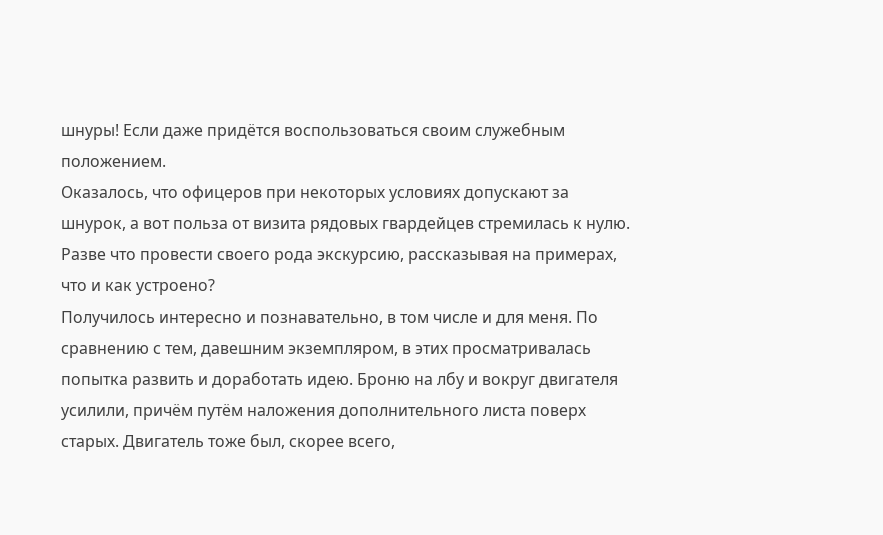шнуры! Если даже придётся воспользоваться своим служебным положением.
Оказалось, что офицеров при некоторых условиях допускают за шнурок, а вот польза от визита рядовых гвардейцев стремилась к нулю. Разве что провести своего рода экскурсию, рассказывая на примерах, что и как устроено?
Получилось интересно и познавательно, в том числе и для меня. По сравнению с тем, давешним экземпляром, в этих просматривалась попытка развить и доработать идею. Броню на лбу и вокруг двигателя усилили, причём путём наложения дополнительного листа поверх старых. Двигатель тоже был, скорее всего,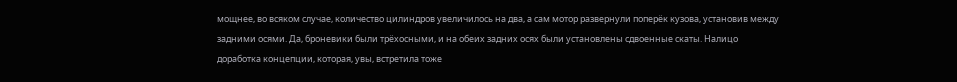мощнее, во всяком случае, количество цилиндров увеличилось на два, а сам мотор развернули поперёк кузова, установив между задними осями. Да, броневики были трёхосными, и на обеих задних осях были установлены сдвоенные скаты. Налицо доработка концепции, которая, увы, встретила тоже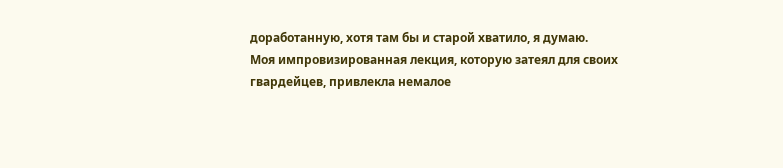доработанную, хотя там бы и старой хватило, я думаю.
Моя импровизированная лекция, которую затеял для своих гвардейцев, привлекла немалое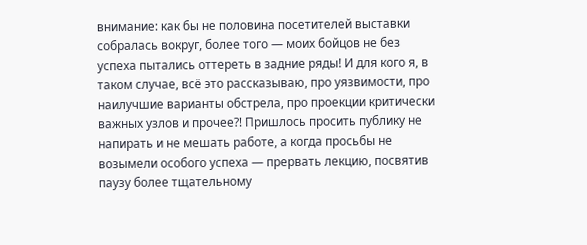внимание: как бы не половина посетителей выставки собралась вокруг, более того — моих бойцов не без успеха пытались оттереть в задние ряды! И для кого я, в таком случае, всё это рассказываю, про уязвимости, про наилучшие варианты обстрела, про проекции критически важных узлов и прочее⁈ Пришлось просить публику не напирать и не мешать работе, а когда просьбы не возымели особого успеха — прервать лекцию, посвятив паузу более тщательному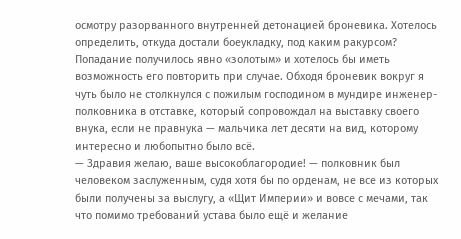осмотру разорванного внутренней детонацией броневика. Хотелось определить, откуда достали боеукладку, под каким ракурсом? Попадание получилось явно «золотым» и хотелось бы иметь возможность его повторить при случае. Обходя броневик вокруг я чуть было не столкнулся с пожилым господином в мундире инженер-полковника в отставке, который сопровождал на выставку своего внука, если не правнука — мальчика лет десяти на вид, которому интересно и любопытно было всё.
— Здравия желаю, ваше высокоблагородие! — полковник был человеком заслуженным, судя хотя бы по орденам, не все из которых были получены за выслугу, а «Щит Империи» и вовсе с мечами, так что помимо требований устава было ещё и желание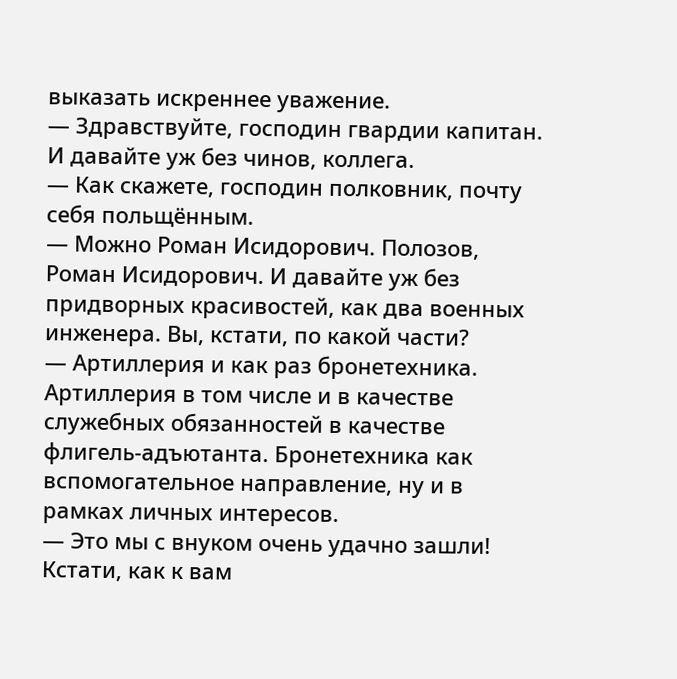выказать искреннее уважение.
— Здравствуйте, господин гвардии капитан. И давайте уж без чинов, коллега.
— Как скажете, господин полковник, почту себя польщённым.
— Можно Роман Исидорович. Полозов, Роман Исидорович. И давайте уж без придворных красивостей, как два военных инженера. Вы, кстати, по какой части?
— Артиллерия и как раз бронетехника. Артиллерия в том числе и в качестве служебных обязанностей в качестве флигель-адъютанта. Бронетехника как вспомогательное направление, ну и в рамках личных интересов.
— Это мы с внуком очень удачно зашли! Кстати, как к вам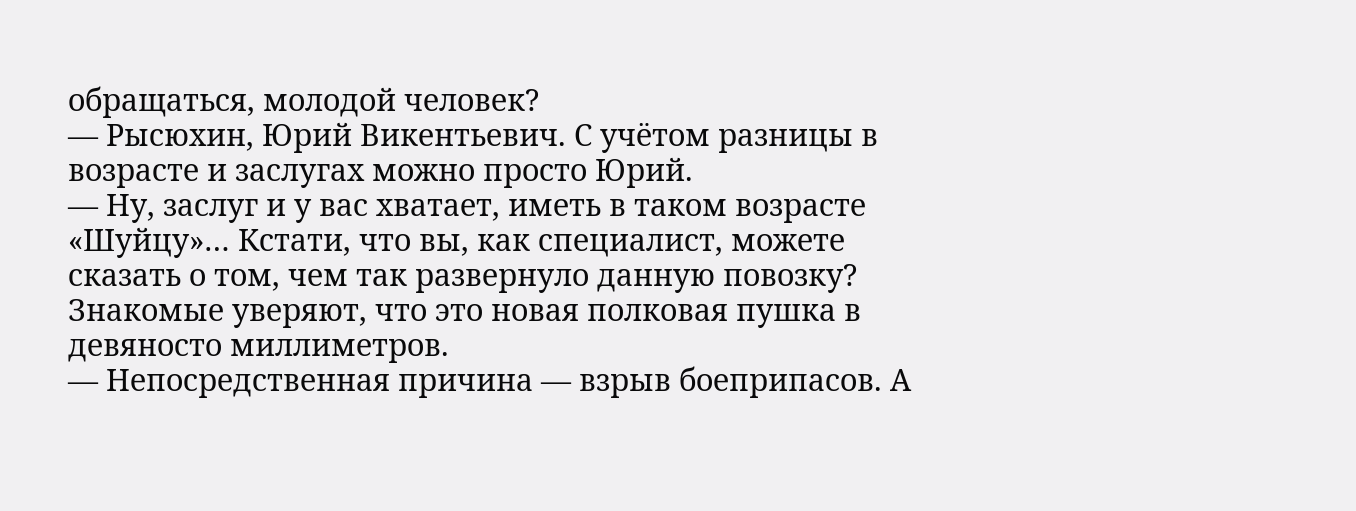обращаться, молодой человек?
— Рысюхин, Юрий Викентьевич. С учётом разницы в возрасте и заслугах можно просто Юрий.
— Ну, заслуг и у вас хватает, иметь в таком возрасте «Шуйцу»… Кстати, что вы, как специалист, можете сказать о том, чем так развернуло данную повозку? Знакомые уверяют, что это новая полковая пушка в девяносто миллиметров.
— Непосредственная причина — взрыв боеприпасов. А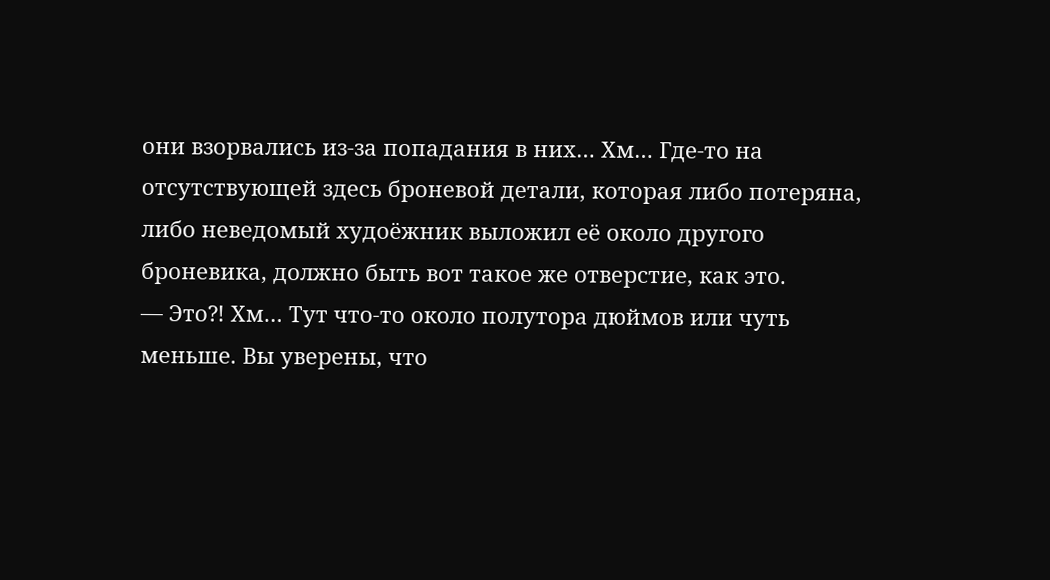они взорвались из-за попадания в них… Хм… Где-то на отсутствующей здесь броневой детали, которая либо потеряна, либо неведомый худоёжник выложил её около другого броневика, должно быть вот такое же отверстие, как это.
— Это⁈ Хм… Тут что-то около полутора дюймов или чуть меньше. Вы уверены, что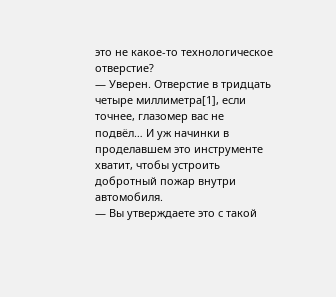это не какое-то технологическое отверстие?
— Уверен. Отверстие в тридцать четыре миллиметра[1], если точнее, глазомер вас не подвёл… И уж начинки в проделавшем это инструменте хватит, чтобы устроить добротный пожар внутри автомобиля.
— Вы утверждаете это с такой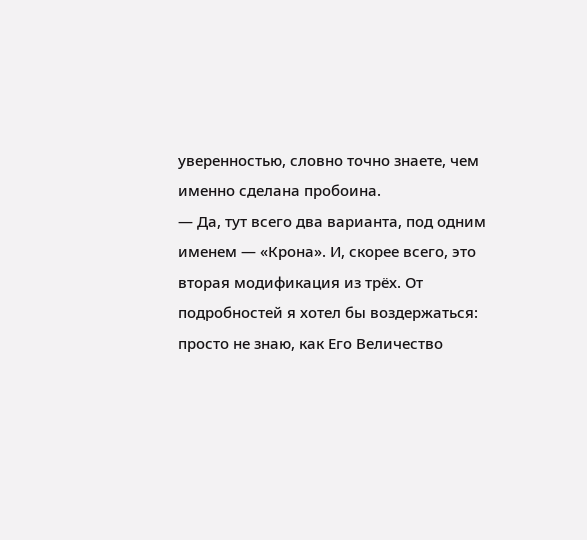уверенностью, словно точно знаете, чем именно сделана пробоина.
— Да, тут всего два варианта, под одним именем — «Крона». И, скорее всего, это вторая модификация из трёх. От подробностей я хотел бы воздержаться: просто не знаю, как Его Величество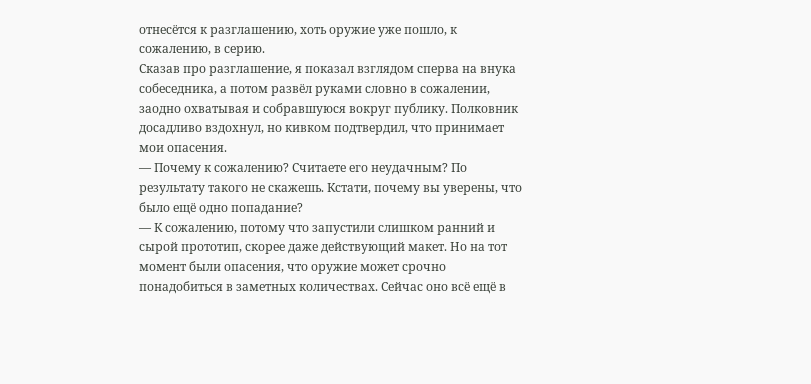отнесётся к разглашению, хоть оружие уже пошло, к сожалению, в серию.
Сказав про разглашение, я показал взглядом сперва на внука собеседника, а потом развёл руками словно в сожалении, заодно охватывая и собравшуюся вокруг публику. Полковник досадливо вздохнул, но кивком подтвердил, что принимает мои опасения.
— Почему к сожалению? Считаете его неудачным? По результату такого не скажешь. Кстати, почему вы уверены, что было ещё одно попадание?
— К сожалению, потому что запустили слишком ранний и сырой прототип, скорее даже действующий макет. Но на тот момент были опасения, что оружие может срочно понадобиться в заметных количествах. Сейчас оно всё ещё в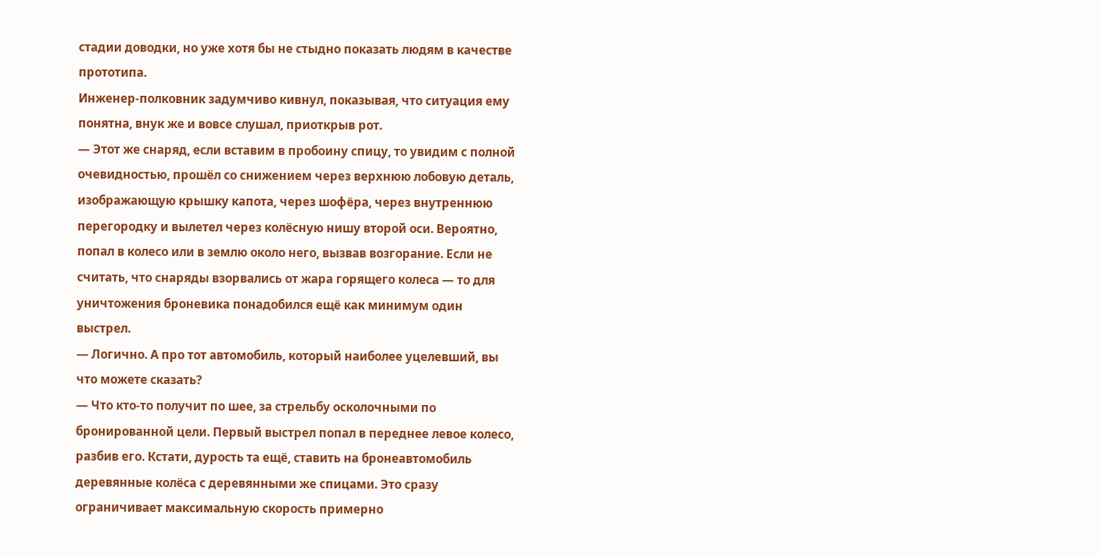стадии доводки, но уже хотя бы не стыдно показать людям в качестве прототипа.
Инженер-полковник задумчиво кивнул, показывая, что ситуация ему понятна, внук же и вовсе слушал, приоткрыв рот.
— Этот же снаряд, если вставим в пробоину спицу, то увидим с полной очевидностью, прошёл со снижением через верхнюю лобовую деталь, изображающую крышку капота, через шофёра, через внутреннюю перегородку и вылетел через колёсную нишу второй оси. Вероятно, попал в колесо или в землю около него, вызвав возгорание. Если не считать, что снаряды взорвались от жара горящего колеса — то для уничтожения броневика понадобился ещё как минимум один выстрел.
— Логично. А про тот автомобиль, который наиболее уцелевший, вы что можете сказать?
— Что кто-то получит по шее, за стрельбу осколочными по бронированной цели. Первый выстрел попал в переднее левое колесо, разбив его. Кстати, дурость та ещё, ставить на бронеавтомобиль деревянные колёса с деревянными же спицами. Это сразу ограничивает максимальную скорость примерно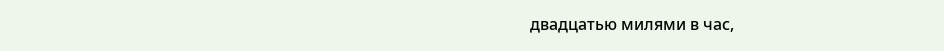двадцатью милями в час,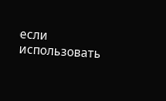если использовать